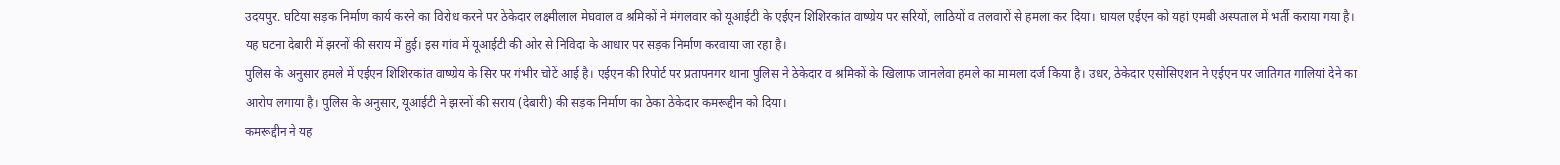उदयपुर. घटिया सड़क निर्माण कार्य करने का विरोध करने पर ठेकेदार लक्ष्मीलाल मेघवाल व श्रमिकों ने मंगलवार को यूआईटी के एईएन शिशिरकांत वाष्ण्रेय पर सरियों, लाठियों व तलवारों से हमला कर दिया। घायल एईएन को यहां एमबी अस्पताल में भर्ती कराया गया है। यह घटना देबारी में झरनों की सराय में हुई। इस गांव में यूआईटी की ओर से निविदा के आधार पर सड़क निर्माण करवाया जा रहा है।
पुलिस के अनुसार हमले में एईएन शिशिरकांत वाष्ण्रेय के सिर पर गंभीर चोटें आई है। एईएन की रिपोर्ट पर प्रतापनगर थाना पुलिस ने ठेकेदार व श्रमिकों के खिलाफ जानलेवा हमले का मामला दर्ज किया है। उधर, ठेकेदार एसोसिएशन ने एईएन पर जातिगत गालियां देने का आरोप लगाया है। पुलिस के अनुसार, यूआईटी ने झरनों की सराय (देबारी) की सड़क निर्माण का ठेका ठेकेदार कमरूद्दीन को दिया।
कमरूद्दीन ने यह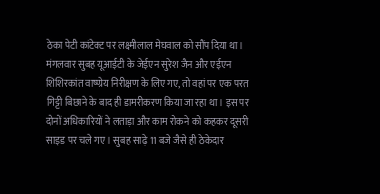ठेका पेटी कांटेक्ट पर लक्ष्मीलाल मेघवाल को सौंप दिया था। मंगलवार सुबह यूआईटी के जेईएन सुरेश जैन और एईएन शिशिरकांत वाष्ण्रेय निरीक्षण के लिए गए, तो वहां पर एक परत गिट्टी बिछाने के बाद ही डामरीकरण किया जा रहा था। इस पर दोनों अधिकारियों ने लताड़ा और काम रोकने को कहकर दूसरी साइड पर चले गए। सुबह साढ़े 11 बजे जैसे ही ठेकेदार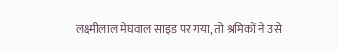लक्ष्मीलाल मेघवाल साइड पर गया, तो श्रमिकों ने उसे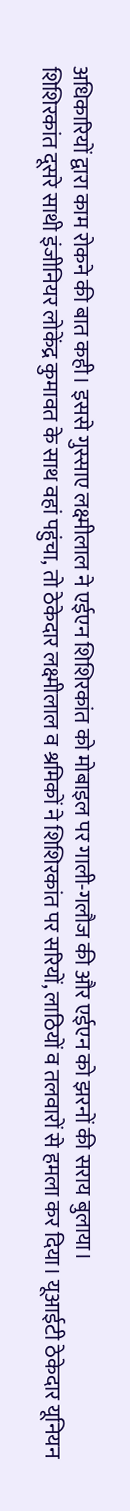अधिकारियों द्वारा काम रोकने की बात कही। इससे गुस्साए लक्ष्मीलाल ने एईएन शिशिरकांत को मोबाइल पर गाली-गलौज की और एईएन को झरनों की सराय बुलाया।
शिशिरकांत दूसरे साथी इंजीनियर लोकेंद्र कुमावत के साथ वहां पहुंचा, तो ठेकेदार लक्ष्मीलाल व श्रमिकों ने शिशिरकांत पर सरियों, लाठियों व तलवारों से हमला कर दिया। यूआईटी ठेकेदार यूनियन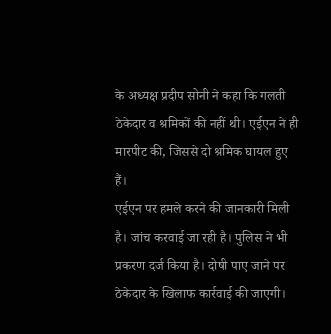के अध्यक्ष प्रदीप सोनी ने कहा कि गलती ठेकेदार व श्रमिकों की नहीं थी। एईएन ने ही मारपीट की, जिससे दो श्रमिक घायल हुए हैं।
एईएन पर हमले करने की जानकारी मिली है। जांच करवाई जा रही है। पुलिस ने भी प्रकरण दर्ज किया है। दोषी पाए जाने पर ठेकेदार के खिलाफ कार्रवाई की जाएगी।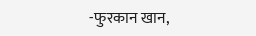-फुरकान खान,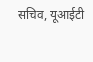सचिव, यूआईटी